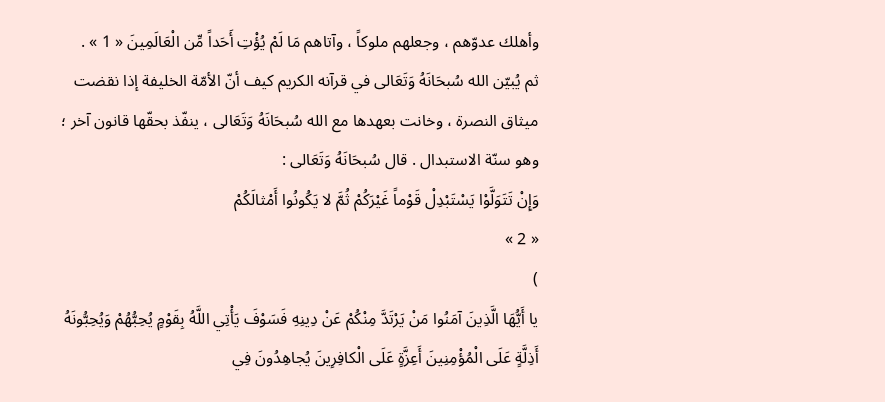وأهلك عدوّهم ، وجعلهم ملوكاً ، وآتاهم مَا لَمْ يُؤْتِ أَحَداً مِّن الْعَالَمِينَ « 1 » .
ثم يُبيّن الله سُبحَانَهُ وَتَعَالى في قرآنه الكريم كيف أنّ الأمّة الخليفة إذا نقضت ميثاق النصرة ، وخانت بعهدها مع الله سُبحَانَهُ وَتَعَالى ، ينفّذ بحقّها قانون آخر ؛ وهو سنّة الاستبدال . قال سُبحَانَهُ وَتَعَالى :
وَإِنْ تَتَوَلَّوْا يَسْتَبْدِلْ قَوْماً غَيْرَكُمْ ثُمَّ لا يَكُونُوا أَمْثالَكُمْ
« 2 »
)
يا أَيُّهَا الَّذِينَ آمَنُوا مَنْ يَرْتَدَّ مِنْكُمْ عَنْ دِينِهِ فَسَوْفَ يَأْتِي اللَّهُ بِقَوْمٍ يُحِبُّهُمْ وَيُحِبُّونَهُ أَذِلَّةٍ عَلَى الْمُؤْمِنِينَ أَعِزَّةٍ عَلَى الْكافِرِينَ يُجاهِدُونَ فِي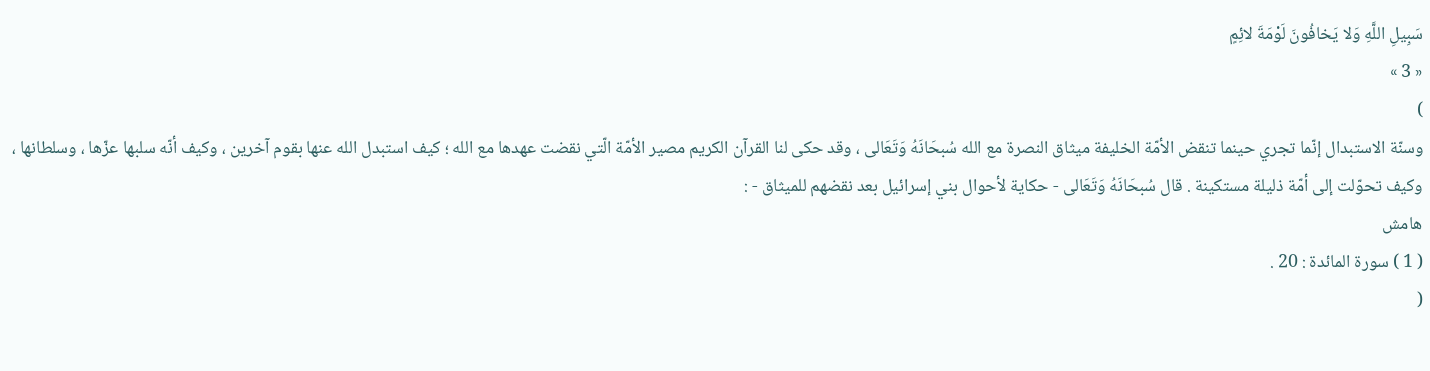سَبِيلِ اللَّهِ وَلا يَخافُونَ لَوْمَةَ لائِمٍ
« 3 »
)
وسنّة الاستبدال إنّما تجري حينما تنقض الأمّة الخليفة ميثاق النصرة مع الله سُبحَانَهُ وَتَعَالى ، وقد حكى لنا القرآن الكريم مصير الأمّة الّتي نقضت عهدها مع الله ؛ كيف استبدل الله عنها بقوم آخرين ، وكيف أنّه سلبها عزّها ، وسلطانها ، وكيف تحوّلت إلى أمّة ذليلة مستكينة . قال سُبحَانَهُ وَتَعَالى - حكاية لأحوال بني إسرائيل بعد نقضهم للميثاق - :
هامش
( 1 ) سورة المائدة : 20 .
(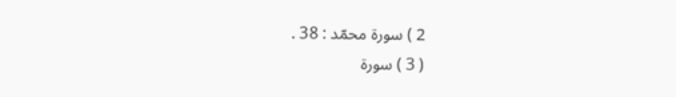2 ) سورة محمّد : 38 .
( 3 ) سورة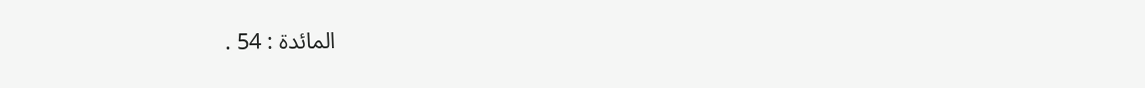المائدة : 54 .